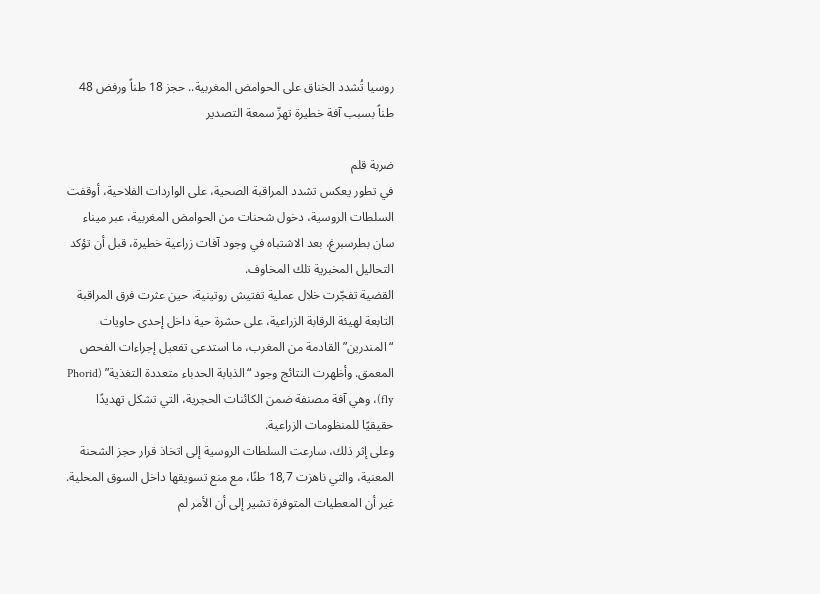روسيا تُشدد الخناق على الحوامض المغربية.. حجز 18 طناً ورفض 48 طناً بسبب آفة خطيرة تهزّ سمعة التصدير

ضربة قلم
في تطور يعكس تشدد المراقبة الصحية، على الواردات الفلاحية، أوقفت السلطات الروسية، دخول شحنات من الحوامض المغربية، عبر ميناء سان بطرسبرغ، بعد الاشتباه في وجود آفات زراعية خطيرة، قبل أن تؤكد التحاليل المخبرية تلك المخاوف.
القضية تفجّرت خلال عملية تفتيش روتينية، حين عثرت فرق المراقبة التابعة لهيئة الرقابة الزراعية، على حشرة حية داخل إحدى حاويات “المندرين” القادمة من المغرب، ما استدعى تفعيل إجراءات الفحص المعمق. وأظهرت النتائج وجود “الذبابة الحدباء متعددة التغذية” (Phorid fly)، وهي آفة مصنفة ضمن الكائنات الحجرية، التي تشكل تهديدًا حقيقيًا للمنظومات الزراعية.
وعلى إثر ذلك، سارعت السلطات الروسية إلى اتخاذ قرار حجز الشحنة المعنية، والتي ناهزت 18,7 طنًا، مع منع تسويقها داخل السوق المحلية. غير أن المعطيات المتوفرة تشير إلى أن الأمر لم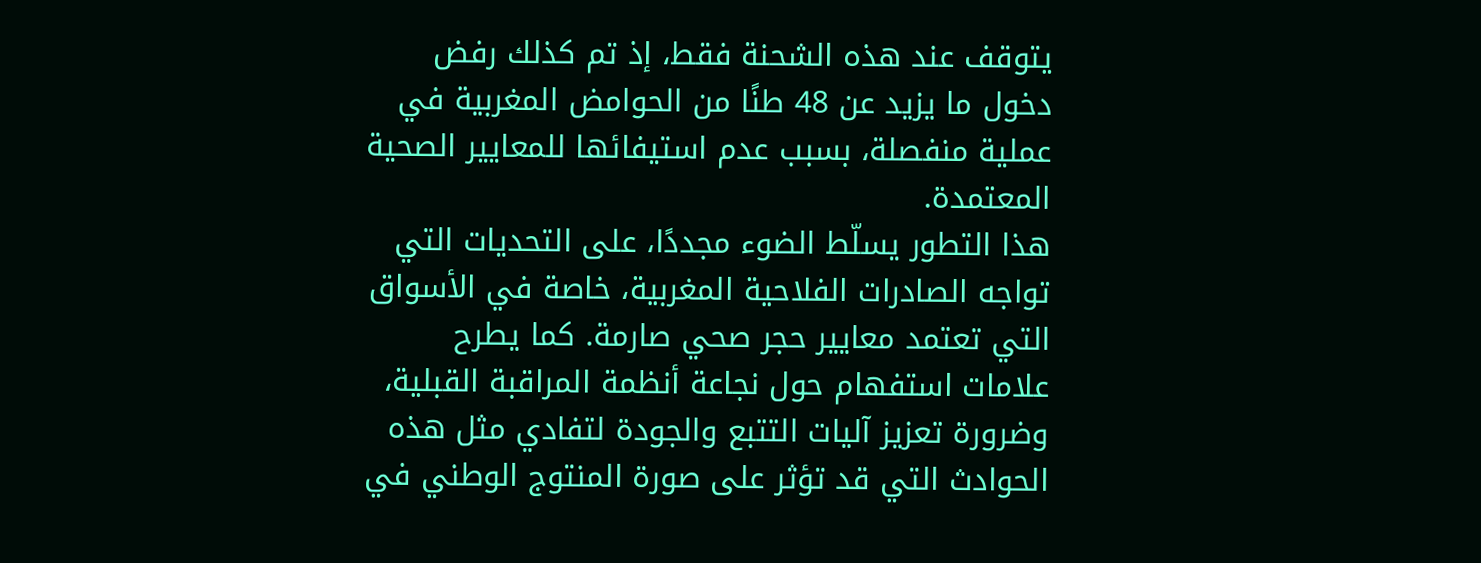يتوقف عند هذه الشحنة فقط، إذ تم كذلك رفض دخول ما يزيد عن 48 طنًا من الحوامض المغربية في عملية منفصلة، بسبب عدم استيفائها للمعايير الصحية المعتمدة.
هذا التطور يسلّط الضوء مجددًا، على التحديات التي تواجه الصادرات الفلاحية المغربية، خاصة في الأسواق التي تعتمد معايير حجر صحي صارمة. كما يطرح علامات استفهام حول نجاعة أنظمة المراقبة القبلية، وضرورة تعزيز آليات التتبع والجودة لتفادي مثل هذه الحوادث التي قد تؤثر على صورة المنتوج الوطني في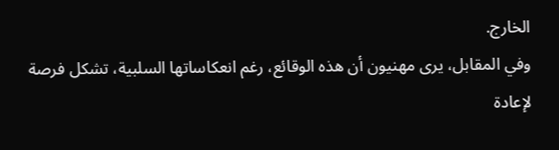الخارج.
وفي المقابل، يرى مهنيون أن هذه الوقائع، رغم انعكاساتها السلبية، تشكل فرصة لإعادة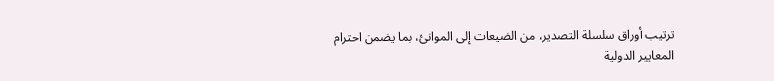ترتيب أوراق سلسلة التصدير، من الضيعات إلى الموانئ، بما يضمن احترام المعايير الدولية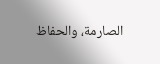الصارمة، والحفاظ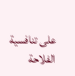على تنافسية الفلاحة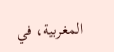المغربية، في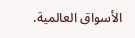الأسواق العالمية.